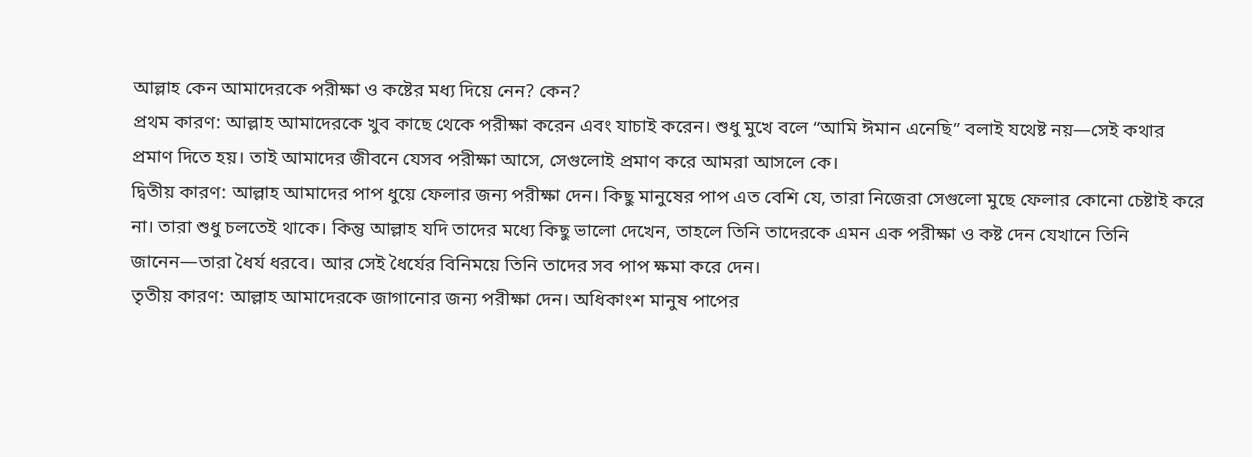আল্লাহ কেন আমাদেরকে পরীক্ষা ও কষ্টের মধ্য দিয়ে নেন? কেন?
প্রথম কারণ: আল্লাহ আমাদেরকে খুব কাছে থেকে পরীক্ষা করেন এবং যাচাই করেন। শুধু মুখে বলে “আমি ঈমান এনেছি” বলাই যথেষ্ট নয়—সেই কথার প্রমাণ দিতে হয়। তাই আমাদের জীবনে যেসব পরীক্ষা আসে, সেগুলোই প্রমাণ করে আমরা আসলে কে।
দ্বিতীয় কারণ: আল্লাহ আমাদের পাপ ধুয়ে ফেলার জন্য পরীক্ষা দেন। কিছু মানুষের পাপ এত বেশি যে, তারা নিজেরা সেগুলো মুছে ফেলার কোনো চেষ্টাই করে না। তারা শুধু চলতেই থাকে। কিন্তু আল্লাহ যদি তাদের মধ্যে কিছু ভালো দেখেন, তাহলে তিনি তাদেরকে এমন এক পরীক্ষা ও কষ্ট দেন যেখানে তিনি জানেন—তারা ধৈর্য ধরবে। আর সেই ধৈর্যের বিনিময়ে তিনি তাদের সব পাপ ক্ষমা করে দেন।
তৃতীয় কারণ: আল্লাহ আমাদেরকে জাগানোর জন্য পরীক্ষা দেন। অধিকাংশ মানুষ পাপের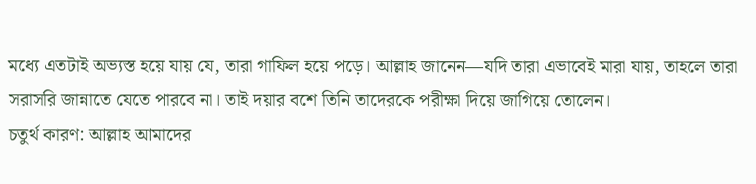মধ্যে এতটাই অভ্যস্ত হয়ে যায় যে, তারা গাফিল হয়ে পড়ে। আল্লাহ জানেন—যদি তারা এভাবেই মারা যায়, তাহলে তারা সরাসরি জান্নাতে যেতে পারবে না। তাই দয়ার বশে তিনি তাদেরকে পরীক্ষা দিয়ে জাগিয়ে তোলেন।
চতুর্থ কারণ: আল্লাহ আমাদের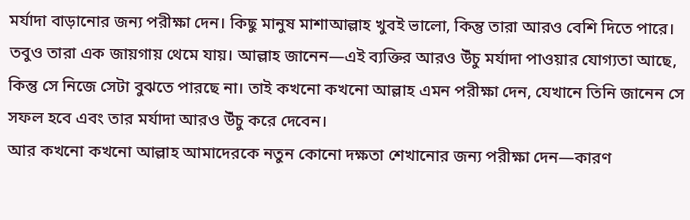মর্যাদা বাড়ানোর জন্য পরীক্ষা দেন। কিছু মানুষ মাশাআল্লাহ খুবই ভালো, কিন্তু তারা আরও বেশি দিতে পারে। তবুও তারা এক জায়গায় থেমে যায়। আল্লাহ জানেন—এই ব্যক্তির আরও উঁচু মর্যাদা পাওয়ার যোগ্যতা আছে, কিন্তু সে নিজে সেটা বুঝতে পারছে না। তাই কখনো কখনো আল্লাহ এমন পরীক্ষা দেন, যেখানে তিনি জানেন সে সফল হবে এবং তার মর্যাদা আরও উঁচু করে দেবেন।
আর কখনো কখনো আল্লাহ আমাদেরকে নতুন কোনো দক্ষতা শেখানোর জন্য পরীক্ষা দেন—কারণ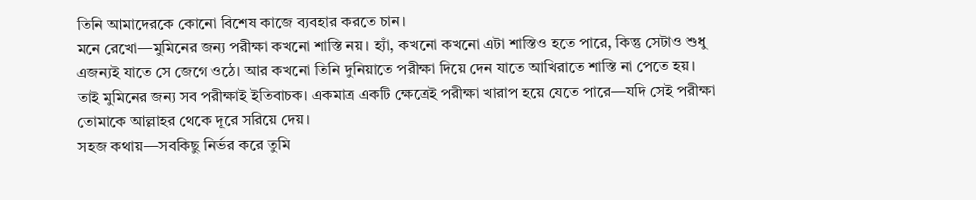তিনি আমাদেরকে কোনো বিশেষ কাজে ব্যবহার করতে চান।
মনে রেখো—মুমিনের জন্য পরীক্ষা কখনো শাস্তি নয়। হ্যাঁ, কখনো কখনো এটা শাস্তিও হতে পারে, কিন্তু সেটাও শুধু এজন্যই যাতে সে জেগে ওঠে। আর কখনো তিনি দুনিয়াতে পরীক্ষা দিয়ে দেন যাতে আখিরাতে শাস্তি না পেতে হয়।
তাই মুমিনের জন্য সব পরীক্ষাই ইতিবাচক। একমাত্র একটি ক্ষেত্রেই পরীক্ষা খারাপ হয়ে যেতে পারে—যদি সেই পরীক্ষা তোমাকে আল্লাহর থেকে দূরে সরিয়ে দেয়।
সহজ কথায়—সবকিছু নির্ভর করে তুমি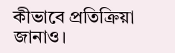কীভাবে প্রতিক্রিয়া জানাও।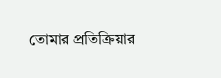তোমার প্রতিক্রিয়ার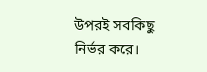উপরই সবকিছু নির্ভর করে।